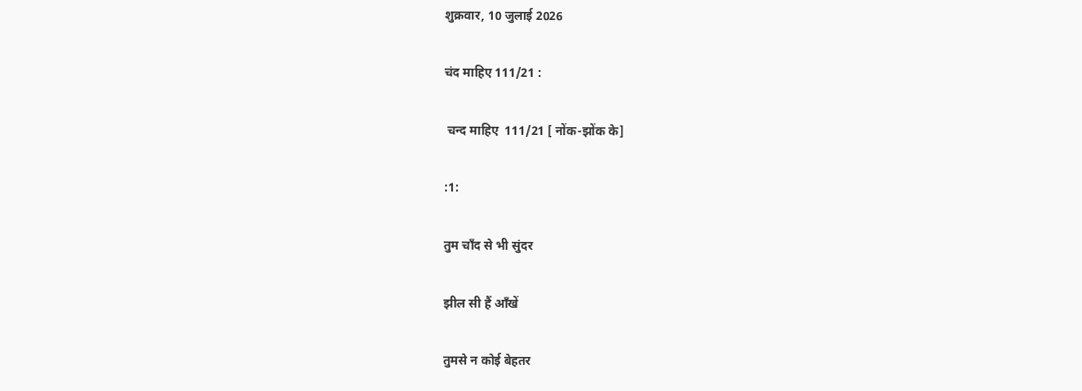शुक्रवार, 10 जुलाई 2026

चंद माहिए 111/21 :

 चन्द माहिए  111/21 [ नोंक-झोंक के]

:1:

तुम चाँद से भी सुंदर

झील सी हैं आँखें

तुमसे न कोई बेहतर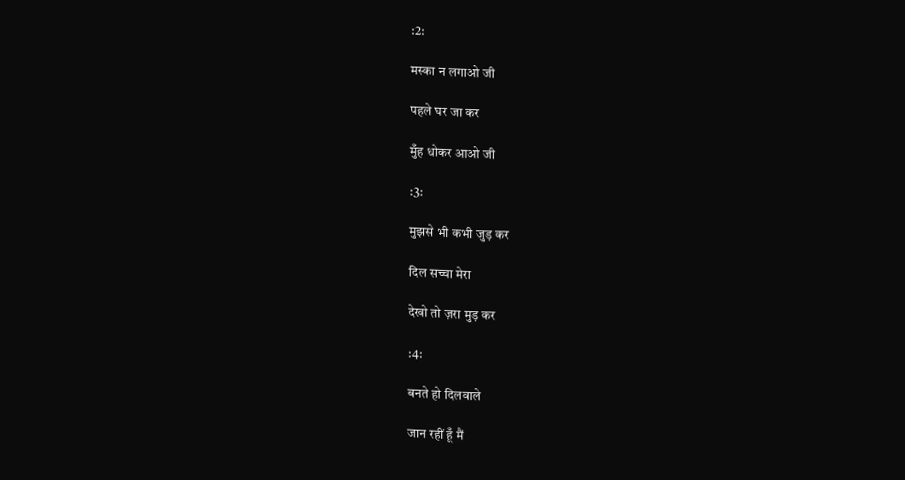:2:

मस्का न लगाओ जी

पहले घर जा कर

मुँह धोकर आओ जी

:3:

मुझसे भी कभी जुड़ कर

दिल सच्चा मेरा

देखो तो ज़रा मुड़ कर

:4:

बनते हो दिलवाले

जान रहीं हूँ मैं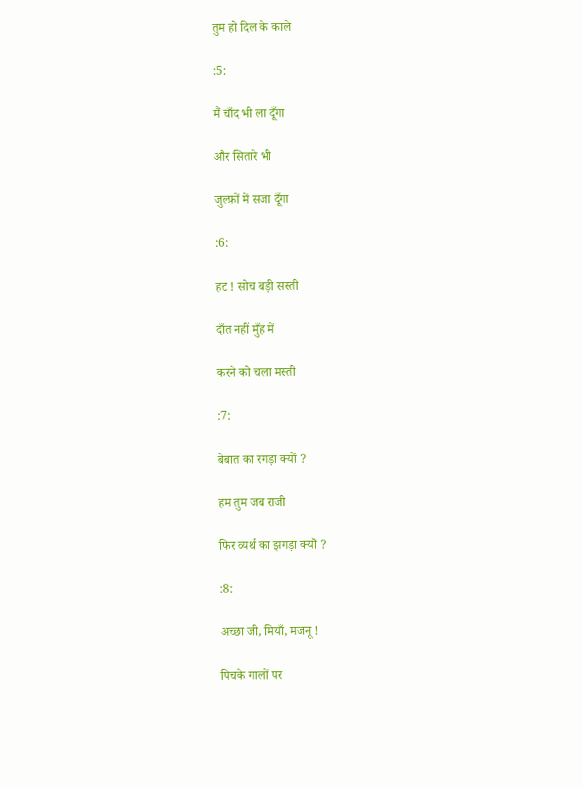तुम हो दिल के काले

:5:

मैं चाँद भी ला दूँगा

और सितारे भी

जुल्फ़ों में सजा दूँगा

:6:

हट ! सोच बड़ी सस्ती

दाँत नहीं मुँह में

करने को चला मस्ती

:7:

बेबात का रगड़ा क्यों ?

हम तुम जब राजी

फिर व्यर्थ का झगड़ा क्यॊ ?

:8:

अच्छा जी, मियाँ, मजनू !

पिचके गालों पर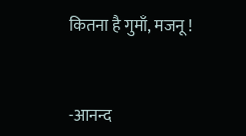कितना है गुमाँ, मजनू !


-आनन्द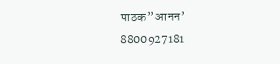पाठक”आनन’
8800927181